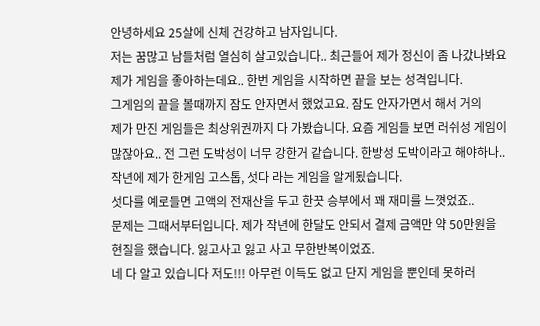안녕하세요 25살에 신체 건강하고 남자입니다.
저는 꿈많고 남들처럼 열심히 살고있습니다.. 최근들어 제가 정신이 좀 나갔나봐요
제가 게임을 좋아하는데요.. 한번 게임을 시작하면 끝을 보는 성격입니다.
그게임의 끝을 볼때까지 잠도 안자면서 했었고요. 잠도 안자가면서 해서 거의
제가 만진 게임들은 최상위권까지 다 가봤습니다. 요즘 게임들 보면 러쉬성 게임이
많잖아요.. 전 그런 도박성이 너무 강한거 같습니다. 한방성 도박이라고 해야하나..
작년에 제가 한게임 고스톱, 섯다 라는 게임을 알게됬습니다.
섯다를 예로들면 고액의 전재산을 두고 한끗 승부에서 꽤 재미를 느꼇었죠..
문제는 그때서부터입니다. 제가 작년에 한달도 안되서 결제 금액만 약 50만원을
현질을 했습니다. 잃고사고 잃고 사고 무한반복이었죠.
네 다 알고 있습니다 저도!!! 아무런 이득도 없고 단지 게임을 뿐인데 못하러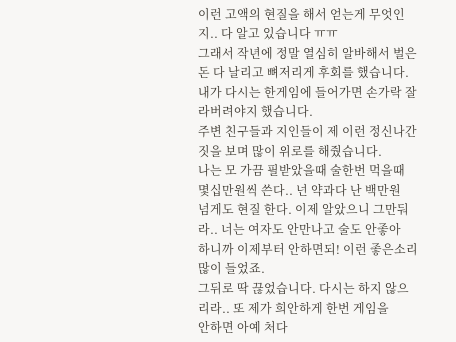이런 고액의 현질을 해서 얻는게 무엇인지.. 다 알고 있습니다 ㅠㅠ
그래서 작년에 정말 열심히 알바해서 벌은돈 다 날리고 뼈저리게 후회를 했습니다.
내가 다시는 한게임에 들어가면 손가락 잘라버려야지 했습니다.
주변 친구들과 지인들이 제 이런 정신나간짓을 보며 많이 위로를 해줬습니다.
나는 모 가끔 필받았을때 술한번 먹을때 몇십만원씩 쓴다.. 넌 약과다 난 백만원
넘게도 현질 한다. 이제 알았으니 그만둬라.. 너는 여자도 안만나고 술도 안좋아
하니까 이제부터 안하면되! 이런 좋은소리 많이 들었죠.
그뒤로 딱 끊었습니다. 다시는 하지 않으리라.. 또 제가 희안하게 한번 게임을
안하면 아예 처다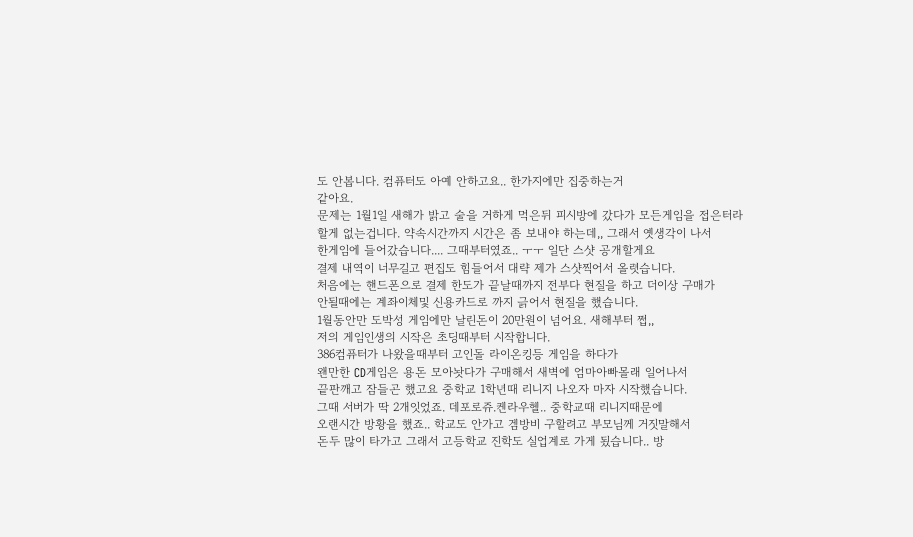도 안봅니다. 컴퓨터도 아예 안하고요.. 한가지에만 집중하는거
같아요.
문제는 1월1일 새해가 밝고 술을 거하게 먹은뒤 피시방에 갔다가 모든게임을 접은터라
할게 없는겁니다. 약속시간까지 시간은 좀 보내야 하는데,, 그래서 옛생각이 나서
한게임에 들어갔습니다.... 그때부터였죠.. ㅜㅜ 일단 스샷 공개할게요
결제 내역이 너무길고 편집도 힘들어서 대략 제가 스샷찍어서 올렷습니다.
처음에는 핸드폰으로 결제 한도가 끝날때까지 전부다 현질을 하고 더이상 구매가
안될때에는 계좌이체및 신용카드로 까지 긁어서 현질을 했습니다.
1월동안만 도박성 게임에만 날린돈이 20만원이 넘어요. 새해부터 쩝,,
저의 게임인생의 시작은 초딩때부터 시작합니다.
386컴퓨터가 나왔을때부터 고인돌 라이온킹등 게임을 하다가
왠만한 CD게임은 용돈 모아놧다가 구매해서 새벽에 엄마아빠몰래 일어나서
끝판깨고 잠들곤 했고요 중학교 1학년때 리니지 나오자 마자 시작했습니다.
그때 서버가 딱 2개잇었죠. 데포로쥬.켄라우헬.. 중학교때 리니지때문에
오랜시간 방황을 했죠.. 학교도 안가고 겜방비 구할려고 부모님께 거짓말해서
돈두 많이 타가고 그래서 고등학교 진학도 실업계로 가게 됬습니다.. 방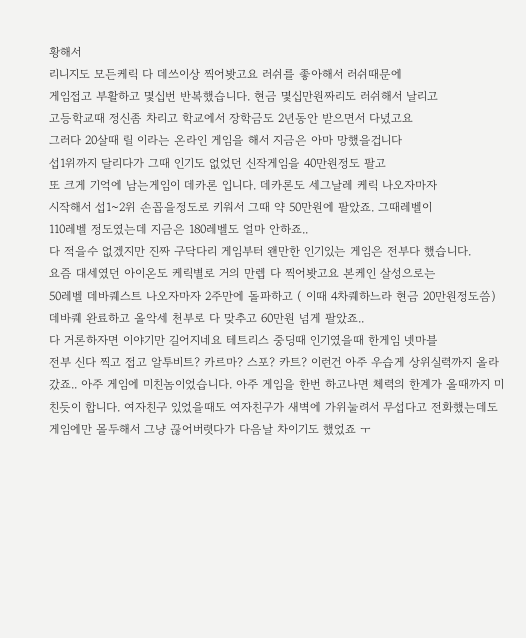황해서
리니지도 모든케릭 다 데쓰이상 찍어봣고요 러쉬를 좋아해서 러쉬때문에
게임접고 부활하고 몇십번 반복했습니다. 현금 몇십만원짜리도 러쉬해서 날리고
고등학교때 정신좀 차리고 학교에서 장학금도 2년동안 받으면서 다녔고요
그러다 20살때 릴 이라는 온라인 게임을 해서 지금은 아마 망했을겁니다
섭1위까지 달리다가 그때 인기도 없었던 신작게임을 40만원정도 팔고
또 크게 기억에 남는게임이 데카론 입니다. 데카론도 세그날레 케릭 나오자마자
시작해서 섭1~2위 손꼽을정도로 키워서 그때 약 50만원에 팔았죠. 그때레벨이
110레벨 정도였는데 지금은 180레벨도 얼마 안하죠..
다 적을수 없겠지만 진짜 구닥다리 게임부터 왠만한 인기있는 게임은 전부다 했습니다.
요즘 대세였던 아이온도 케릭별로 거의 만렙 다 찍어봣고요 본케인 살성으로는
50레벨 데바퀘스트 나오자마자 2주만에 돌파하고 ( 이때 4차퀘하느라 현금 20만원정도씀) 데바퀘 완료하고 올악세 천부로 다 맞추고 60만원 넘게 팔았죠..
다 거론하자면 이야기만 길어지네요 테트리스 중딩때 인기였을때 한게임 넷마블
전부 신다 찍고 접고 알투비트? 카르마? 스포? 카트? 이런건 아주 우습게 상위실력까지 올라갔죠.. 아주 게임에 미친놈이었습니다. 아주 게임을 한번 하고나면 체력의 한계가 올때까지 미친듯이 합니다. 여자친구 있었을때도 여자친구가 새벽에 가위눌려서 무섭다고 전화했는데도 게임에만 몰두해서 그냥 끊어버렷다가 다음날 차이기도 했었죠 ㅜ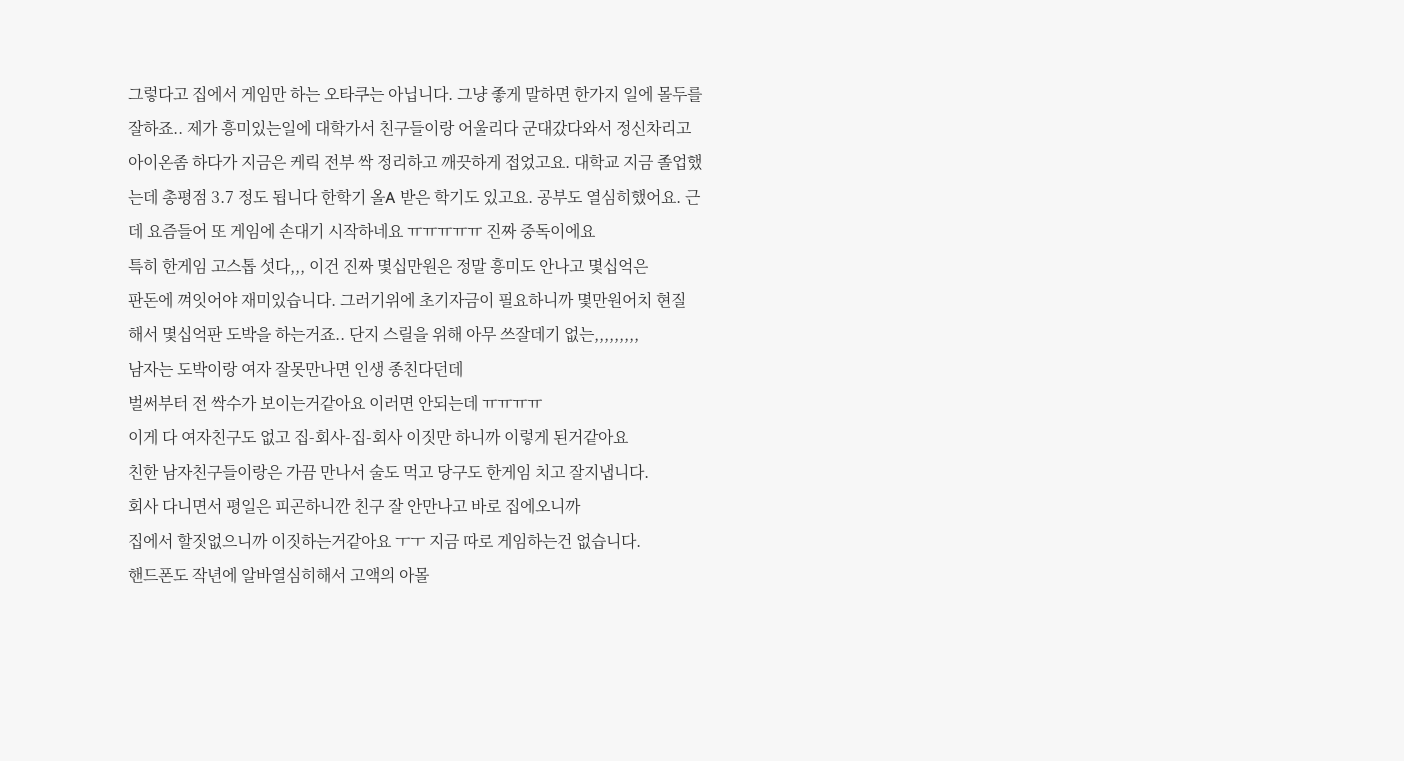그렇다고 집에서 게임만 하는 오타쿠는 아닙니다. 그냥 좋게 말하면 한가지 일에 몰두를 잘하죠.. 제가 흥미있는일에 대학가서 친구들이랑 어울리다 군대갔다와서 정신차리고 아이온좀 하다가 지금은 케릭 전부 싹 정리하고 깨끗하게 접었고요. 대학교 지금 졸업했는데 총평점 3.7 정도 됩니다 한학기 올A 받은 학기도 있고요. 공부도 열심히했어요. 근데 요즘들어 또 게임에 손대기 시작하네요 ㅠㅠㅠㅠㅠ 진짜 중독이에요
특히 한게임 고스톱 섯다,,, 이건 진짜 몇십만원은 정말 흥미도 안나고 몇십억은
판돈에 껴잇어야 재미있습니다. 그러기위에 초기자금이 필요하니까 몇만원어치 현질
해서 몇십억판 도박을 하는거죠.. 단지 스릴을 위해 아무 쓰잘데기 없는,,,,,,,,,
남자는 도박이랑 여자 잘못만나면 인생 종친다던데
벌써부터 전 싹수가 보이는거같아요 이러면 안되는데 ㅠㅠㅠㅠ
이게 다 여자친구도 없고 집-회사-집-회사 이짓만 하니까 이렇게 된거같아요
친한 남자친구들이랑은 가끔 만나서 술도 먹고 당구도 한게임 치고 잘지냅니다.
회사 다니면서 평일은 피곤하니깐 친구 잘 안만나고 바로 집에오니까
집에서 할짓없으니까 이짓하는거같아요 ㅜㅜ 지금 따로 게임하는건 없습니다.
핸드폰도 작년에 알바열심히해서 고액의 아몰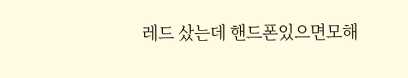레드 샀는데 핸드폰있으면모해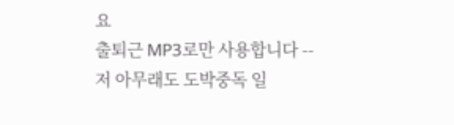요
출퇴근 MP3로만 사용합니다 --
저 아무래도 도박중독 일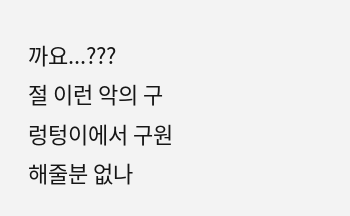까요...???
절 이런 악의 구렁텅이에서 구원해줄분 없나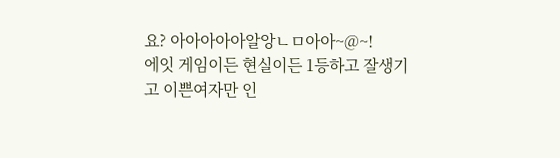요? 아아아아아알앙ㄴㅁ아아~@~!
에잇 게임이든 현실이든 1등하고 잘생기고 이쁜여자만 인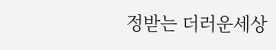정받는 더러운세상